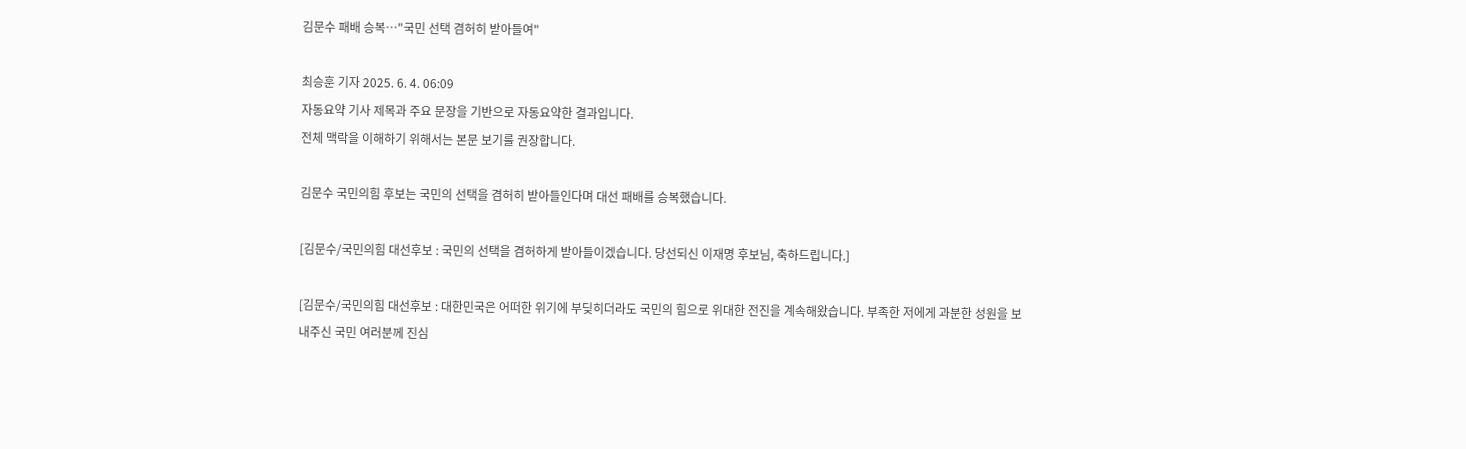김문수 패배 승복…"국민 선택 겸허히 받아들여"

최승훈 기자 2025. 6. 4. 06:09
자동요약 기사 제목과 주요 문장을 기반으로 자동요약한 결과입니다.
전체 맥락을 이해하기 위해서는 본문 보기를 권장합니다.

김문수 국민의힘 후보는 국민의 선택을 겸허히 받아들인다며 대선 패배를 승복했습니다.

[김문수/국민의힘 대선후보 : 국민의 선택을 겸허하게 받아들이겠습니다. 당선되신 이재명 후보님, 축하드립니다.]

[김문수/국민의힘 대선후보 : 대한민국은 어떠한 위기에 부딪히더라도 국민의 힘으로 위대한 전진을 계속해왔습니다. 부족한 저에게 과분한 성원을 보내주신 국민 여러분께 진심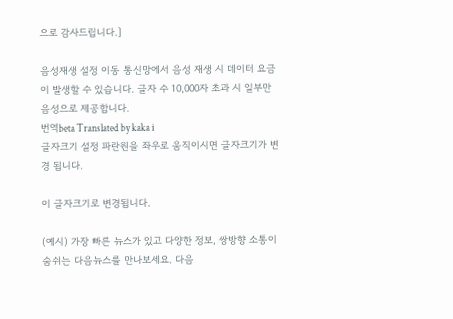으로 감사드립니다.]

음성재생 설정 이동 통신망에서 음성 재생 시 데이터 요금이 발생할 수 있습니다. 글자 수 10,000자 초과 시 일부만 음성으로 제공합니다.
번역beta Translated by kaka i
글자크기 설정 파란원을 좌우로 움직이시면 글자크기가 변경 됩니다.

이 글자크기로 변경됩니다.

(예시) 가장 빠른 뉴스가 있고 다양한 정보, 쌍방향 소통이 숨쉬는 다음뉴스를 만나보세요. 다음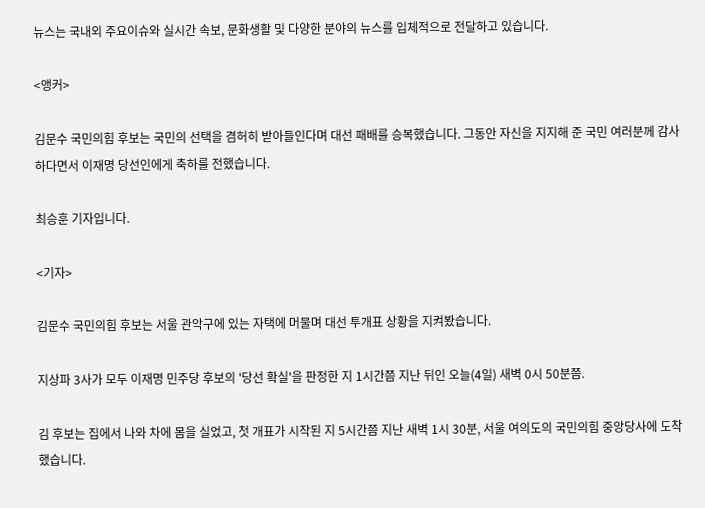뉴스는 국내외 주요이슈와 실시간 속보, 문화생활 및 다양한 분야의 뉴스를 입체적으로 전달하고 있습니다.

<앵커>

김문수 국민의힘 후보는 국민의 선택을 겸허히 받아들인다며 대선 패배를 승복했습니다. 그동안 자신을 지지해 준 국민 여러분께 감사하다면서 이재명 당선인에게 축하를 전했습니다.

최승훈 기자입니다.

<기자>

김문수 국민의힘 후보는 서울 관악구에 있는 자택에 머물며 대선 투개표 상황을 지켜봤습니다.

지상파 3사가 모두 이재명 민주당 후보의 '당선 확실'을 판정한 지 1시간쯤 지난 뒤인 오늘(4일) 새벽 0시 50분쯤.

김 후보는 집에서 나와 차에 몸을 실었고, 첫 개표가 시작된 지 5시간쯤 지난 새벽 1시 30분, 서울 여의도의 국민의힘 중앙당사에 도착했습니다.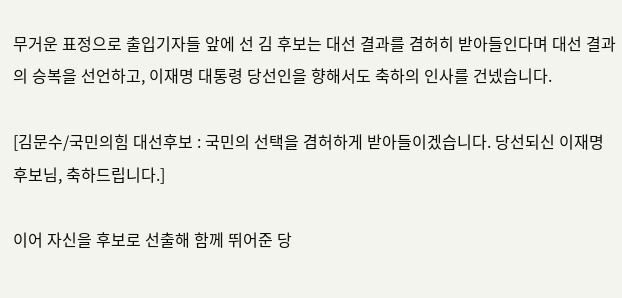무거운 표정으로 출입기자들 앞에 선 김 후보는 대선 결과를 겸허히 받아들인다며 대선 결과의 승복을 선언하고, 이재명 대통령 당선인을 향해서도 축하의 인사를 건넸습니다.

[김문수/국민의힘 대선후보 : 국민의 선택을 겸허하게 받아들이겠습니다. 당선되신 이재명 후보님, 축하드립니다.]

이어 자신을 후보로 선출해 함께 뛰어준 당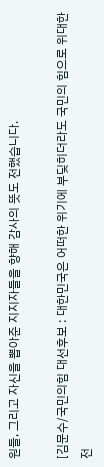원들, 그리고 자신을 뽑아준 지지자들을 향해 감사의 뜻도 전했습니다.

[김문수/국민의힘 대선후보 : 대한민국은 어떠한 위기에 부딪히더라도 국민의 힘으로 위대한 전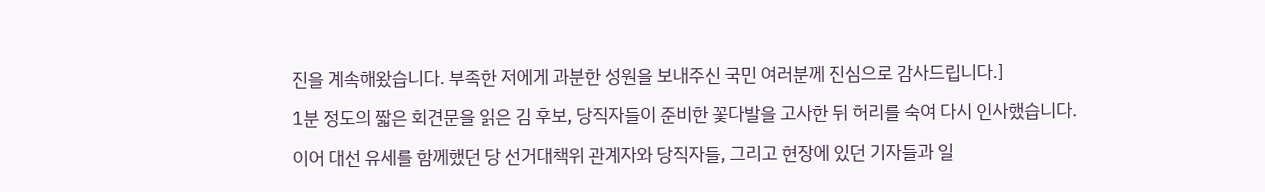진을 계속해왔습니다. 부족한 저에게 과분한 성원을 보내주신 국민 여러분께 진심으로 감사드립니다.]

1분 정도의 짧은 회견문을 읽은 김 후보, 당직자들이 준비한 꽃다발을 고사한 뒤 허리를 숙여 다시 인사했습니다.

이어 대선 유세를 함께했던 당 선거대책위 관계자와 당직자들, 그리고 현장에 있던 기자들과 일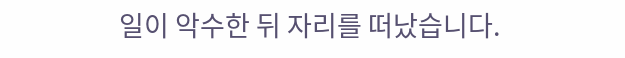일이 악수한 뒤 자리를 떠났습니다.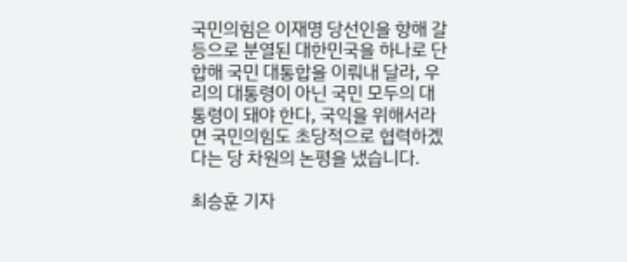국민의힘은 이재명 당선인을 향해 갈등으로 분열된 대한민국을 하나로 단합해 국민 대통합을 이뤄내 달라, 우리의 대통령이 아닌 국민 모두의 대통령이 돼야 한다, 국익을 위해서라면 국민의힘도 초당적으로 협력하겠다는 당 차원의 논평을 냈습니다.

최승훈 기자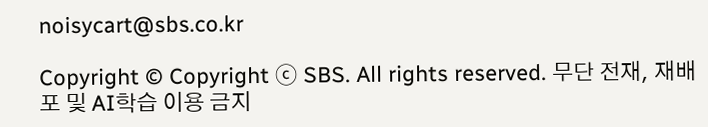noisycart@sbs.co.kr

Copyright © Copyright ⓒ SBS. All rights reserved. 무단 전재, 재배포 및 AI학습 이용 금지